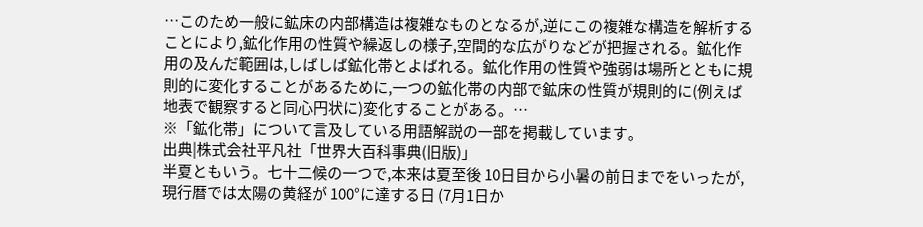…このため一般に鉱床の内部構造は複雑なものとなるが,逆にこの複雑な構造を解析することにより,鉱化作用の性質や繰返しの様子,空間的な広がりなどが把握される。鉱化作用の及んだ範囲は,しばしば鉱化帯とよばれる。鉱化作用の性質や強弱は場所とともに規則的に変化することがあるために,一つの鉱化帯の内部で鉱床の性質が規則的に(例えば地表で観察すると同心円状に)変化することがある。…
※「鉱化帯」について言及している用語解説の一部を掲載しています。
出典|株式会社平凡社「世界大百科事典(旧版)」
半夏ともいう。七十二候の一つで,本来は夏至後 10日目から小暑の前日までをいったが,現行暦では太陽の黄経が 100°に達する日 (7月1日か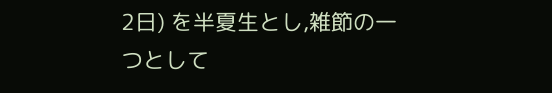2日) を半夏生とし,雑節の一つとして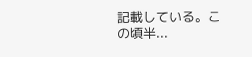記載している。この頃半...